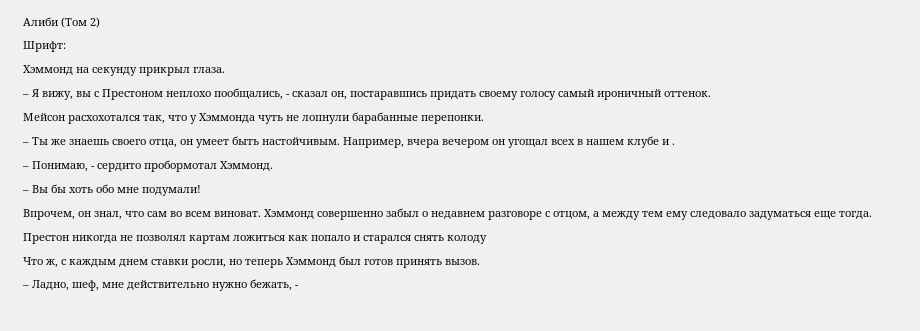Алиби (Том 2)
Шрифт:
Хэммонд на секунду прикрыл глаза.
– Я вижу, вы с Престоном неплохо пообщались, - сказал он, постаравшись придать своему голосу самый ироничный оттенок.
Мейсон расхохотался так, что у Хэммонда чуть не лопнули барабанные перепонки.
– Ты же знаешь своего отца, он умеет быть настойчивым. Например, вчера вечером он угощал всех в нашем клубе и .
– Понимаю, - сердито пробормотал Хэммонд.
– Вы бы хоть обо мне подумали!
Впрочем, он знал, что сам во всем виноват. Хэммонд совершенно забыл о недавнем разговоре с отцом, а между тем ему следовало задуматься еще тогда. Престон никогда не позволял картам ложиться как попало и старался снять колоду
Что ж, с каждым днем ставки росли, но теперь Хэммонд был готов принять вызов.
– Ладно, шеф, мне действительно нужно бежать, -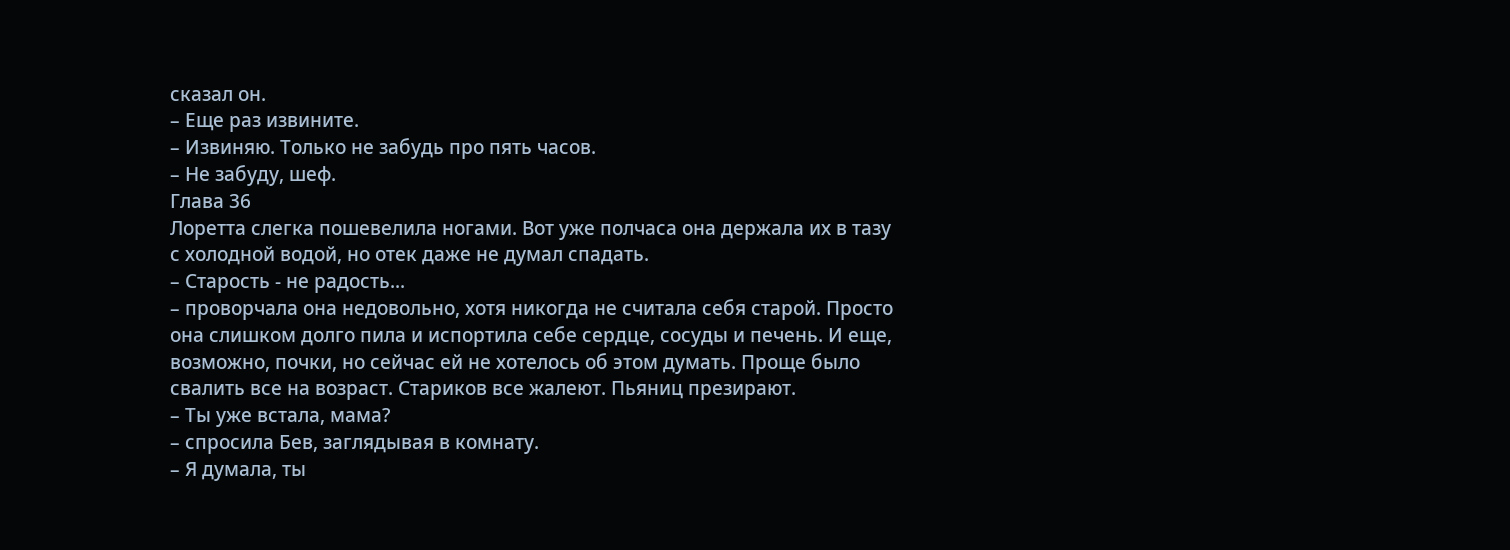сказал он.
– Еще раз извините.
– Извиняю. Только не забудь про пять часов.
– Не забуду, шеф.
Глава 36
Лоретта слегка пошевелила ногами. Вот уже полчаса она держала их в тазу с холодной водой, но отек даже не думал спадать.
– Старость - не радость...
– проворчала она недовольно, хотя никогда не считала себя старой. Просто она слишком долго пила и испортила себе сердце, сосуды и печень. И еще, возможно, почки, но сейчас ей не хотелось об этом думать. Проще было свалить все на возраст. Стариков все жалеют. Пьяниц презирают.
– Ты уже встала, мама?
– спросила Бев, заглядывая в комнату.
– Я думала, ты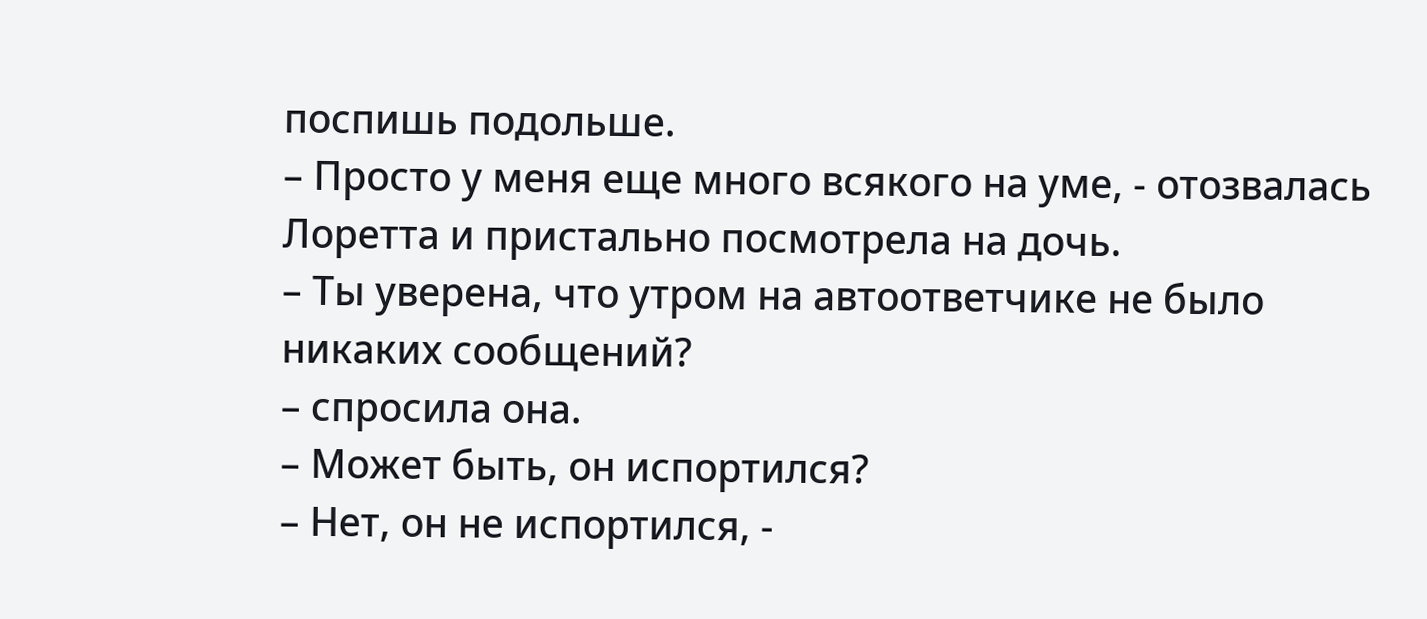поспишь подольше.
– Просто у меня еще много всякого на уме, - отозвалась Лоретта и пристально посмотрела на дочь.
– Ты уверена, что утром на автоответчике не было никаких сообщений?
– спросила она.
– Может быть, он испортился?
– Нет, он не испортился, -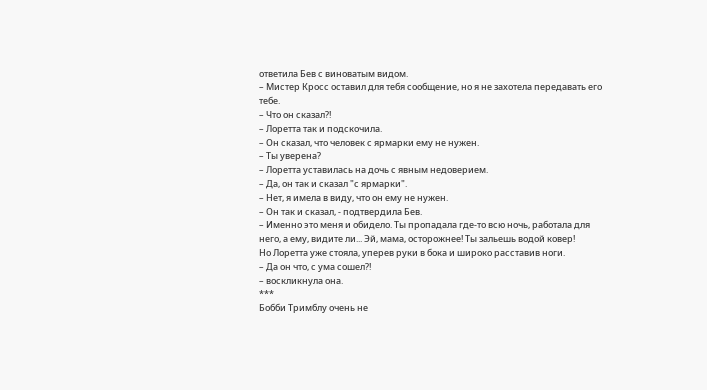ответила Бев с виноватым видом.
– Мистер Кросс оставил для тебя сообщение, но я не захотела передавать его тебе.
– Что он сказал?!
– Лоретта так и подскочила.
– Он сказал, что человек с ярмарки ему не нужен.
– Ты уверена?
– Лоретта уставилась на дочь с явным недоверием.
– Да, он так и сказал "с ярмарки".
– Нет, я имела в виду, что он ему не нужен.
– Он так и сказал, - подтвердила Бев.
– Именно это меня и обидело. Ты пропадала где-то всю ночь, работала для него, а ему, видите ли... Эй, мама, осторожнее! Ты зальешь водой ковер!
Но Лоретта уже стояла, уперев руки в бока и широко расставив ноги.
– Да он что, с ума сошел?!
– воскликнула она.
***
Бобби Тримблу очень не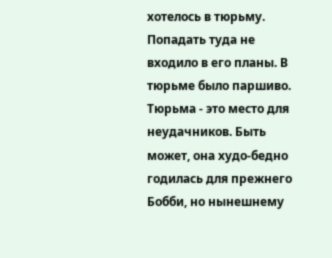хотелось в тюрьму. Попадать туда не входило в его планы. В тюрьме было паршиво. Тюрьма - это место для неудачников. Быть может, она худо-бедно годилась для прежнего Бобби, но нынешнему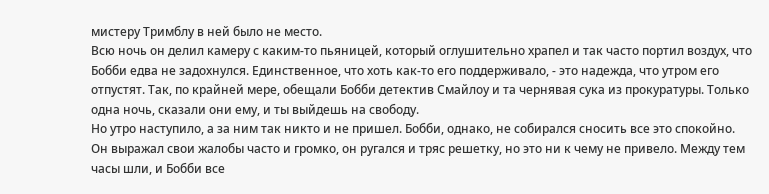мистеру Тримблу в ней было не место.
Всю ночь он делил камеру с каким-то пьяницей, который оглушительно храпел и так часто портил воздух, что Бобби едва не задохнулся. Единственное, что хоть как-то его поддерживало, - это надежда, что утром его отпустят. Так, по крайней мере, обещали Бобби детектив Смайлоу и та чернявая сука из прокуратуры. Только одна ночь, сказали они ему, и ты выйдешь на свободу.
Но утро наступило, а за ним так никто и не пришел. Бобби, однако, не собирался сносить все это спокойно. Он выражал свои жалобы часто и громко, он ругался и тряс решетку, но это ни к чему не привело. Между тем часы шли, и Бобби все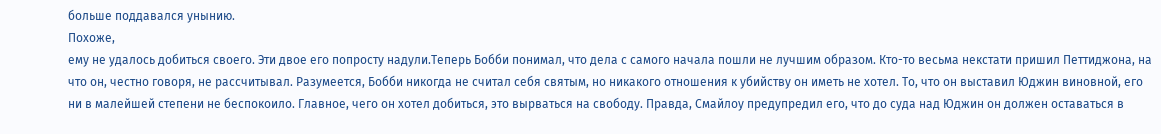больше поддавался унынию.
Похоже,
ему не удалось добиться своего. Эти двое его попросту надули.Теперь Бобби понимал, что дела с самого начала пошли не лучшим образом. Кто-то весьма некстати пришил Петтиджона, на что он, честно говоря, не рассчитывал. Разумеется, Бобби никогда не считал себя святым, но никакого отношения к убийству он иметь не хотел. То, что он выставил Юджин виновной, его ни в малейшей степени не беспокоило. Главное, чего он хотел добиться, это вырваться на свободу. Правда, Смайлоу предупредил его, что до суда над Юджин он должен оставаться в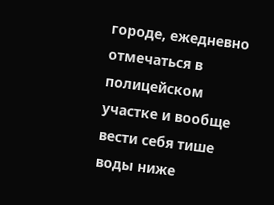городе, ежедневно отмечаться в полицейском участке и вообще вести себя тише воды ниже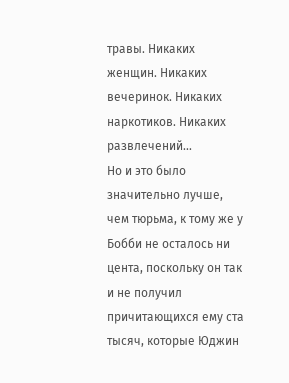травы. Никаких женщин. Никаких вечеринок. Никаких наркотиков. Никаких развлечений...
Но и это было значительно лучше, чем тюрьма, к тому же у Бобби не осталось ни цента, поскольку он так и не получил причитающихся ему ста тысяч, которые Юджин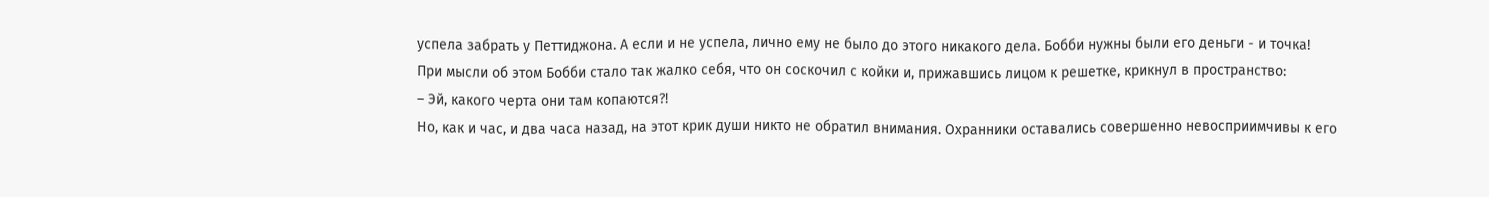успела забрать у Петтиджона. А если и не успела, лично ему не было до этого никакого дела. Бобби нужны были его деньги - и точка!
При мысли об этом Бобби стало так жалко себя, что он соскочил с койки и, прижавшись лицом к решетке, крикнул в пространство:
– Эй, какого черта они там копаются?!
Но, как и час, и два часа назад, на этот крик души никто не обратил внимания. Охранники оставались совершенно невосприимчивы к его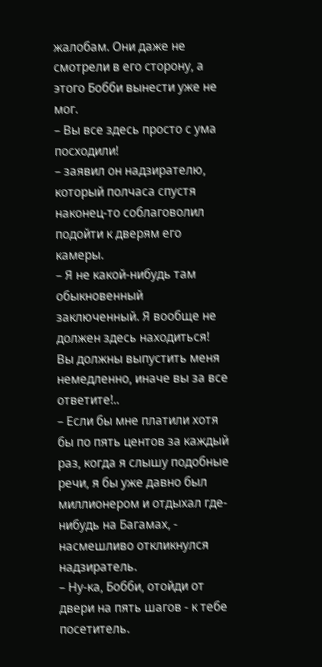жалобам. Они даже не смотрели в его сторону, а этого Бобби вынести уже не мог.
– Вы все здесь просто с ума посходили!
– заявил он надзирателю, который полчаса спустя наконец-то соблаговолил подойти к дверям его камеры.
– Я не какой-нибудь там обыкновенный заключенный. Я вообще не должен здесь находиться! Вы должны выпустить меня немедленно, иначе вы за все ответите!..
– Если бы мне платили хотя бы по пять центов за каждый раз, когда я слышу подобные речи, я бы уже давно был миллионером и отдыхал где-нибудь на Багамах, - насмешливо откликнулся надзиратель.
– Ну-ка, Бобби, отойди от двери на пять шагов - к тебе посетитель.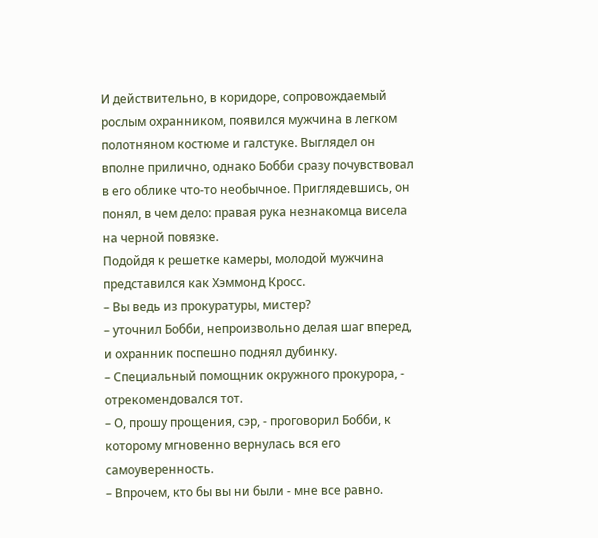И действительно, в коридоре, сопровождаемый рослым охранником, появился мужчина в легком полотняном костюме и галстуке. Выглядел он вполне прилично, однако Бобби сразу почувствовал в его облике что-то необычное. Приглядевшись, он понял, в чем дело: правая рука незнакомца висела на черной повязке.
Подойдя к решетке камеры, молодой мужчина представился как Хэммонд Кросс.
– Вы ведь из прокуратуры, мистер?
– уточнил Бобби, непроизвольно делая шаг вперед, и охранник поспешно поднял дубинку.
– Специальный помощник окружного прокурора, - отрекомендовался тот.
– О, прошу прощения, сэр, - проговорил Бобби, к которому мгновенно вернулась вся его самоуверенность.
– Впрочем, кто бы вы ни были - мне все равно.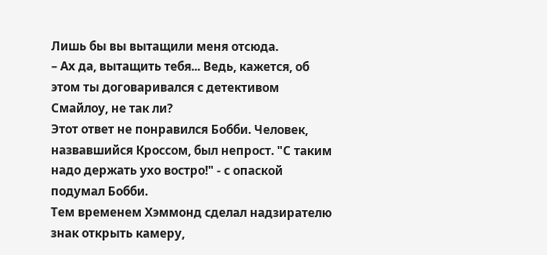Лишь бы вы вытащили меня отсюда.
– Ах да, вытащить тебя... Ведь, кажется, об этом ты договаривался с детективом Смайлоу, не так ли?
Этот ответ не понравился Бобби. Человек, назвавшийся Кроссом, был непрост. "С таким надо держать ухо востро!" - с опаской подумал Бобби.
Тем временем Хэммонд сделал надзирателю знак открыть камеру,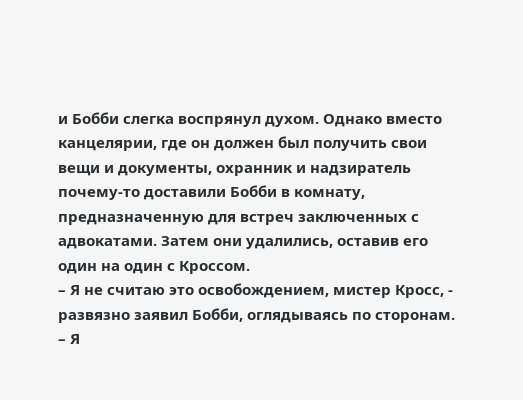и Бобби слегка воспрянул духом. Однако вместо канцелярии, где он должен был получить свои вещи и документы, охранник и надзиратель почему-то доставили Бобби в комнату, предназначенную для встреч заключенных с адвокатами. Затем они удалились, оставив его один на один с Кроссом.
– Я не считаю это освобождением, мистер Кросс, - развязно заявил Бобби, оглядываясь по сторонам.
– Я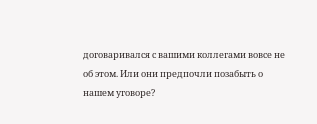договаривался с вашими коллегами вовсе не об этом. Или они предпочли позабыть о нашем уговоре?